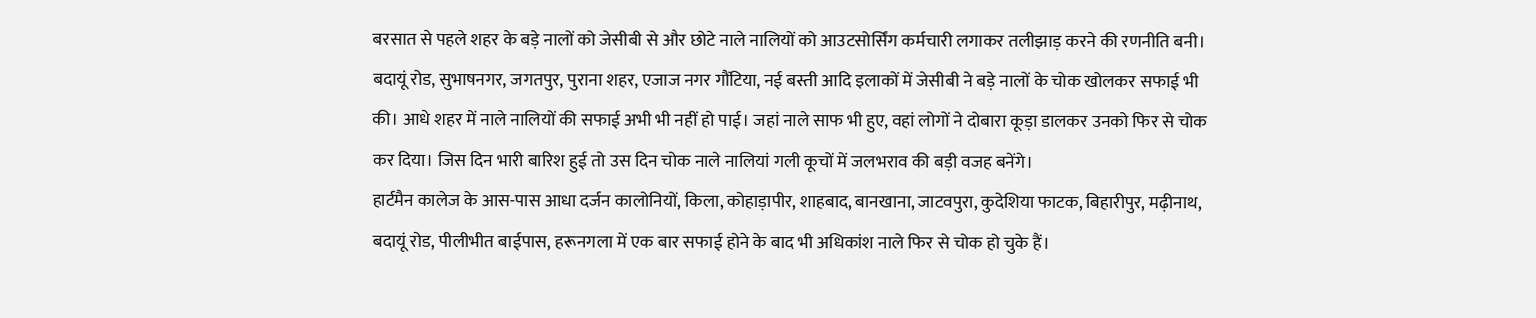बरसात से पहले शहर के बड़े नालों को जेसीबी से और छोटे नाले नालियों को आउटसोर्सिंग कर्मचारी लगाकर तलीझाड़ करने की रणनीति बनी। बदायूं रोड, सुभाषनगर, जगतपुर, पुराना शहर, एजाज नगर गौंटिया, नई बस्ती आदि इलाकों में जेसीबी ने बड़े नालों के चोक खोलकर सफाई भी की। आधे शहर में नाले नालियों की सफाई अभी भी नहीं हो पाई। जहां नाले साफ भी हुए, वहां लोगों ने दोबारा कूड़ा डालकर उनको फिर से चोक कर दिया। जिस दिन भारी बारिश हुई तो उस दिन चोक नाले नालियां गली कूचों में जलभराव की बड़ी वजह बनेंगे।
हार्टमैन कालेज के आस-पास आधा दर्जन कालोनियों, किला, कोहाड़ापीर, शाहबाद, बानखाना, जाटवपुरा, कुदेशिया फाटक, बिहारीपुर, मढ़ीनाथ, बदायूं रोड, पीलीभीत बाईपास, हरूनगला में एक बार सफाई होने के बाद भी अधिकांश नाले फिर से चोक हो चुके हैं।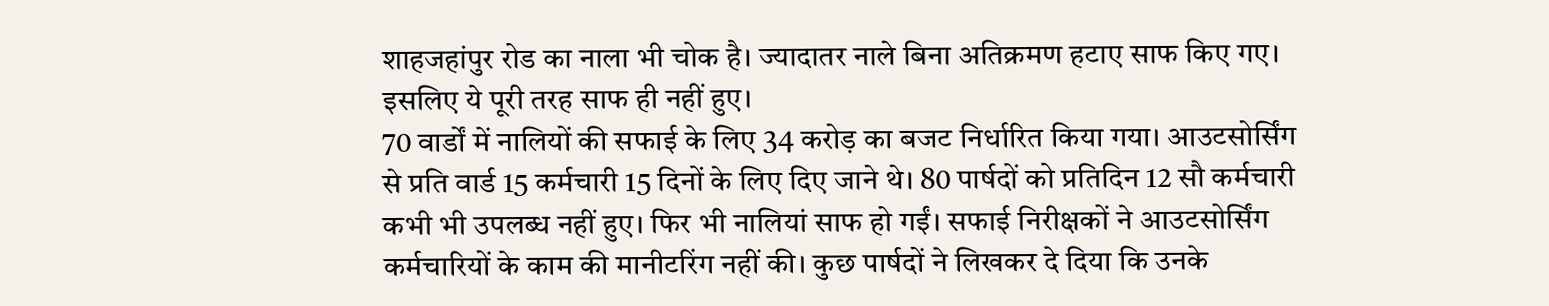शाहजहांपुर रोड का नाला भी चोक है। ज्यादातर नाले बिना अतिक्रमण हटाए साफ किए गए। इसलिए ये पूरी तरह साफ ही नहीं हुए।
70 वार्डों में नालियों की सफाई के लिए 34 करोड़ का बजट निर्धारित किया गया। आउटसोर्सिंग से प्रति वार्ड 15 कर्मचारी 15 दिनों के लिए दिए जाने थे। 80 पार्षदों को प्रतिदिन 12 सौ कर्मचारी कभी भी उपलब्ध नहीं हुए। फिर भी नालियां साफ हो गईं। सफाई निरीक्षकों ने आउटसोर्सिंग कर्मचारियों के काम की मानीटरिंग नहीं की। कुछ पार्षदों ने लिखकर दे दिया कि उनके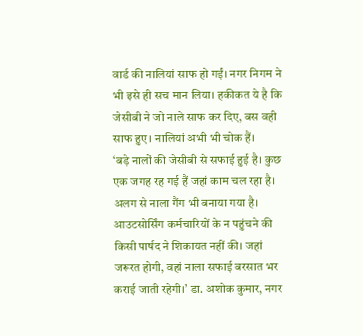वार्ड की नालियां साफ हो गईं। नगर निगम ने भी इसे ही सच मान लिया। हकीकत ये है कि जेसीबी ने जो नाले साफ कर दिए, बस वही साफ हुए। नालियां अभी भी चोक हैं।
‘बड़े नालों की जेसीबी से सफाई हुई है। कुछ एक जगह रह गई हैं जहां काम चल रहा है। अलग से नाला गैंग भी बनाया गया है। आउटसोर्सिंग कर्मचारियों के न पहुंचने की किसी पार्षद ने शिकायत नहीं की। जहां जरूरत होगी, वहां नाला सफाई बरसात भर कराई जाती रहेगी।’ डा. अशोक कुमार, नगर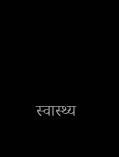स्वास्थ्य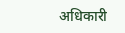अधिकारी